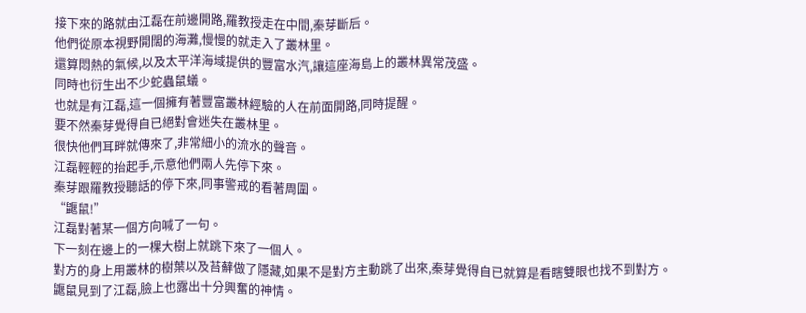接下來的路就由江磊在前邊開路,羅教授走在中間,秦芽斷后。
他們從原本視野開闊的海灘,慢慢的就走入了叢林里。
還算悶熱的氣候,以及太平洋海域提供的豐富水汽,讓這座海島上的叢林異常茂盛。
同時也衍生出不少蛇蟲鼠蟻。
也就是有江磊,這一個擁有著豐富叢林經驗的人在前面開路,同時提醒。
要不然秦芽覺得自已絕對會迷失在叢林里。
很快他們耳畔就傳來了,非常細小的流水的聲音。
江磊輕輕的抬起手,示意他們兩人先停下來。
秦芽跟羅教授聽話的停下來,同事警戒的看著周圍。
“鼴鼠!”
江磊對著某一個方向喊了一句。
下一刻在邊上的一棵大樹上就跳下來了一個人。
對方的身上用叢林的樹葉以及苔蘚做了隱藏,如果不是對方主動跳了出來,秦芽覺得自已就算是看瞎雙眼也找不到對方。
鼴鼠見到了江磊,臉上也露出十分興奮的神情。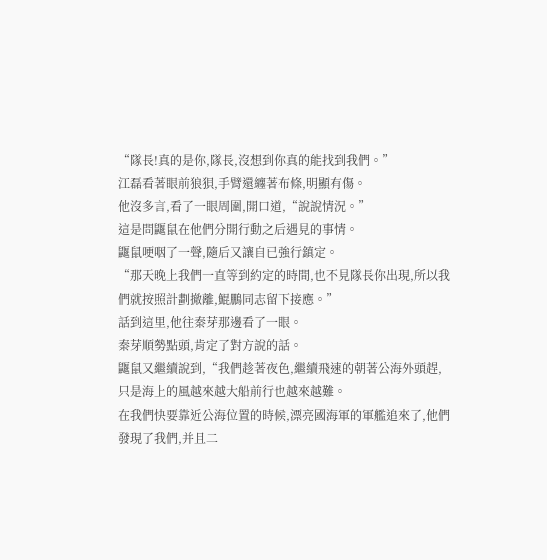“隊長!真的是你,隊長,沒想到你真的能找到我們。”
江磊看著眼前狼狽,手臂還纏著布條,明顯有傷。
他沒多言,看了一眼周圍,開口道,“說說情況。”
這是問鼴鼠在他們分開行動之后遇見的事情。
鼴鼠哽咽了一聲,隨后又讓自已強行鎮定。
“那天晚上我們一直等到約定的時間,也不見隊長你出現,所以我們就按照計劃撤離,鯤鵬同志留下接應。”
話到這里,他往秦芽那邊看了一眼。
秦芽順勢點頭,肯定了對方說的話。
鼴鼠又繼續說到,“我們趁著夜色,繼續飛速的朝著公海外頭趕,只是海上的風越來越大船前行也越來越難。
在我們快要靠近公海位置的時候,漂亮國海軍的軍艦追來了,他們發現了我們,并且二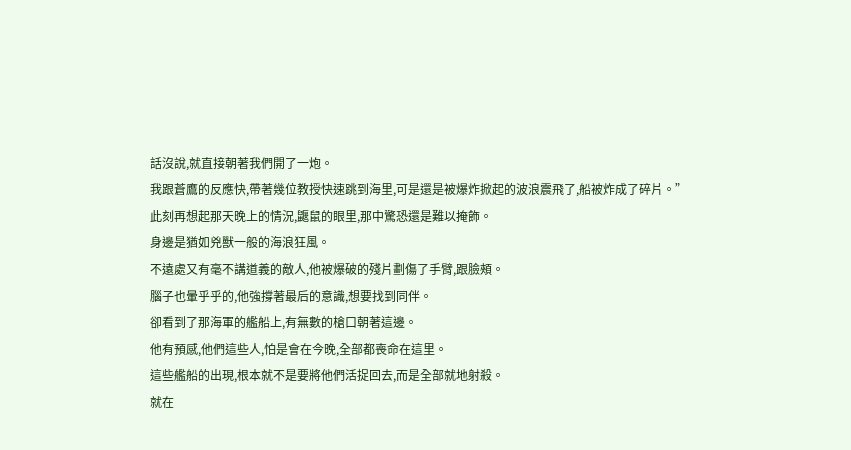話沒說,就直接朝著我們開了一炮。
我跟蒼鷹的反應快,帶著幾位教授快速跳到海里,可是還是被爆炸掀起的波浪震飛了,船被炸成了碎片。”
此刻再想起那天晚上的情況,鼴鼠的眼里,那中驚恐還是難以掩飾。
身邊是猶如兇獸一般的海浪狂風。
不遠處又有毫不講道義的敵人,他被爆破的殘片劃傷了手臂,跟臉頰。
腦子也暈乎乎的,他強撐著最后的意識,想要找到同伴。
卻看到了那海軍的艦船上,有無數的槍口朝著這邊。
他有預感,他們這些人,怕是會在今晚,全部都喪命在這里。
這些艦船的出現,根本就不是要將他們活捉回去,而是全部就地射殺。
就在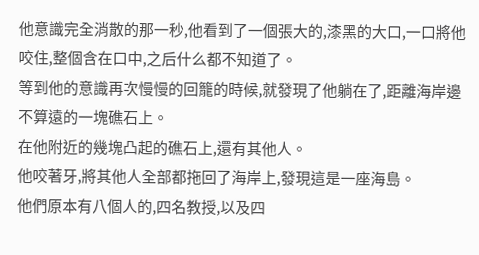他意識完全消散的那一秒,他看到了一個張大的,漆黑的大口,一口將他咬住,整個含在口中,之后什么都不知道了。
等到他的意識再次慢慢的回籠的時候,就發現了他躺在了,距離海岸邊不算遠的一塊礁石上。
在他附近的幾塊凸起的礁石上,還有其他人。
他咬著牙,將其他人全部都拖回了海岸上,發現這是一座海島。
他們原本有八個人的,四名教授,以及四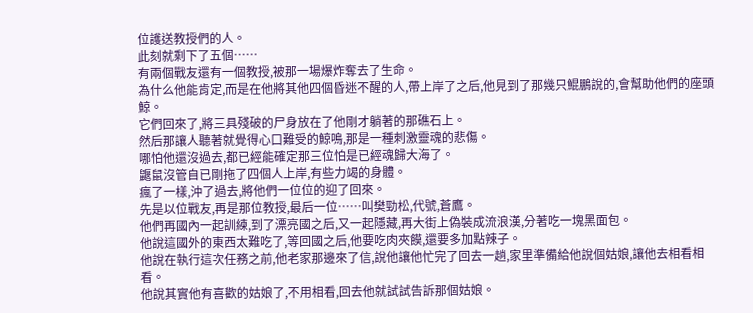位護送教授們的人。
此刻就剩下了五個……
有兩個戰友還有一個教授,被那一場爆炸奪去了生命。
為什么他能肯定,而是在他將其他四個昏迷不醒的人,帶上岸了之后,他見到了那幾只鯤鵬說的,會幫助他們的座頭鯨。
它們回來了,將三具殘破的尸身放在了他剛才躺著的那礁石上。
然后那讓人聽著就覺得心口難受的鯨鳴,那是一種刺激靈魂的悲傷。
哪怕他還沒過去,都已經能確定那三位怕是已經魂歸大海了。
鼴鼠沒管自已剛拖了四個人上岸,有些力竭的身體。
瘋了一樣,沖了過去,將他們一位位的迎了回來。
先是以位戰友,再是那位教授,最后一位……叫樊勁松,代號,蒼鷹。
他們再國內一起訓練,到了漂亮國之后,又一起隱藏,再大街上偽裝成流浪漢,分著吃一塊黑面包。
他說這國外的東西太難吃了,等回國之后,他要吃肉夾饃,還要多加點辣子。
他說在執行這次任務之前,他老家那邊來了信,說他讓他忙完了回去一趟,家里準備給他說個姑娘,讓他去相看相看。
他說其實他有喜歡的姑娘了,不用相看,回去他就試試告訴那個姑娘。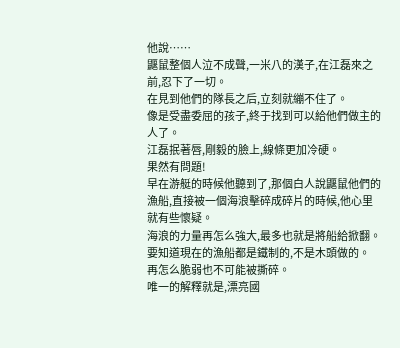他說……
鼴鼠整個人泣不成聲,一米八的漢子,在江磊來之前,忍下了一切。
在見到他們的隊長之后,立刻就繃不住了。
像是受盡委屈的孩子,終于找到可以給他們做主的人了。
江磊抿著唇,剛毅的臉上,線條更加冷硬。
果然有問題!
早在游艇的時候他聽到了,那個白人說鼴鼠他們的漁船,直接被一個海浪擊碎成碎片的時候,他心里就有些懷疑。
海浪的力量再怎么強大,最多也就是將船給掀翻。
要知道現在的漁船都是鐵制的,不是木頭做的。
再怎么脆弱也不可能被撕碎。
唯一的解釋就是,漂亮國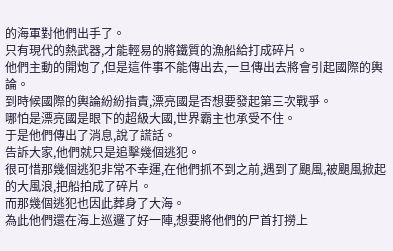的海軍對他們出手了。
只有現代的熱武器,才能輕易的將鐵質的漁船給打成碎片。
他們主動的開炮了,但是這件事不能傳出去,一旦傳出去將會引起國際的輿論。
到時候國際的輿論紛紛指責,漂亮國是否想要發起第三次戰爭。
哪怕是漂亮國是眼下的超級大國,世界霸主也承受不住。
于是他們傳出了消息,說了謊話。
告訴大家,他們就只是追擊幾個逃犯。
很可惜那幾個逃犯非常不幸運,在他們抓不到之前,遇到了颶風,被颶風掀起的大風浪,把船拍成了碎片。
而那幾個逃犯也因此葬身了大海。
為此他們還在海上巡邏了好一陣,想要將他們的尸首打撈上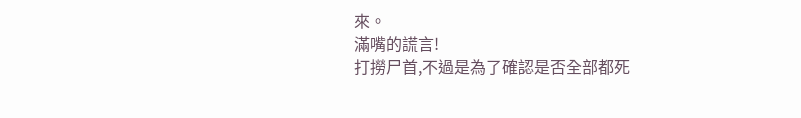來。
滿嘴的謊言!
打撈尸首,不過是為了確認是否全部都死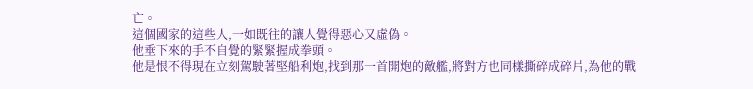亡。
這個國家的這些人,一如既往的讓人覺得惡心又虛偽。
他垂下來的手不自覺的緊緊握成拳頭。
他是恨不得現在立刻駕駛著堅船利炮,找到那一首開炮的敵艦,將對方也同樣撕碎成碎片,為他的戰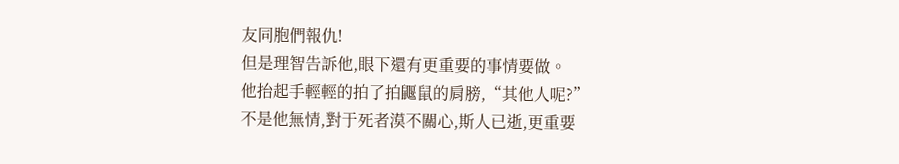友同胞們報仇!
但是理智告訴他,眼下還有更重要的事情要做。
他抬起手輕輕的拍了拍鼴鼠的肩膀,“其他人呢?”
不是他無情,對于死者漠不關心,斯人已逝,更重要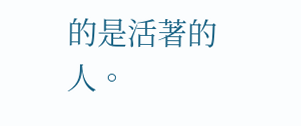的是活著的人。